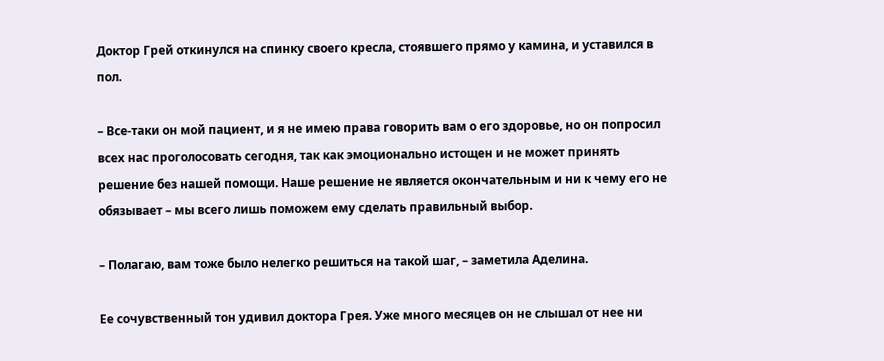Доктор Грей откинулся на спинку своего кресла, стоявшего прямо у камина, и уставился в пол.

– Все-таки он мой пациент, и я не имею права говорить вам о его здоровье, но он попросил всех нас проголосовать сегодня, так как эмоционально истощен и не может принять решение без нашей помощи. Наше решение не является окончательным и ни к чему его не обязывает – мы всего лишь поможем ему сделать правильный выбор.

– Полагаю, вам тоже было нелегко решиться на такой шаг, – заметила Аделина.

Ее сочувственный тон удивил доктора Грея. Уже много месяцев он не слышал от нее ни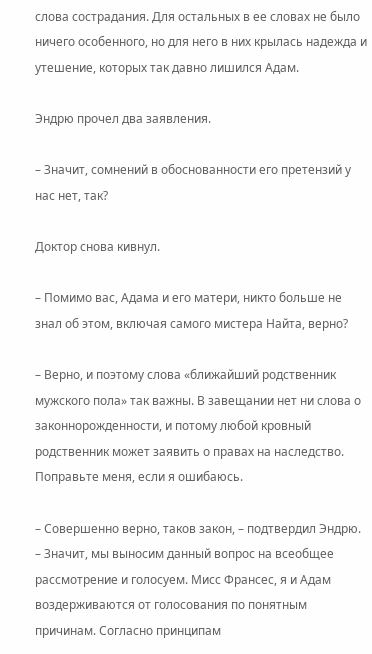слова сострадания. Для остальных в ее словах не было ничего особенного, но для него в них крылась надежда и утешение, которых так давно лишился Адам.

Эндрю прочел два заявления.

– Значит, сомнений в обоснованности его претензий у нас нет, так?

Доктор снова кивнул.

– Помимо вас, Адама и его матери, никто больше не знал об этом, включая самого мистера Найта, верно?

– Верно, и поэтому слова «ближайший родственник мужского пола» так важны. В завещании нет ни слова о законнорожденности, и потому любой кровный родственник может заявить о правах на наследство. Поправьте меня, если я ошибаюсь.

– Совершенно верно, таков закон, – подтвердил Эндрю. – Значит, мы выносим данный вопрос на всеобщее рассмотрение и голосуем. Мисс Франсес, я и Адам воздерживаются от голосования по понятным причинам. Согласно принципам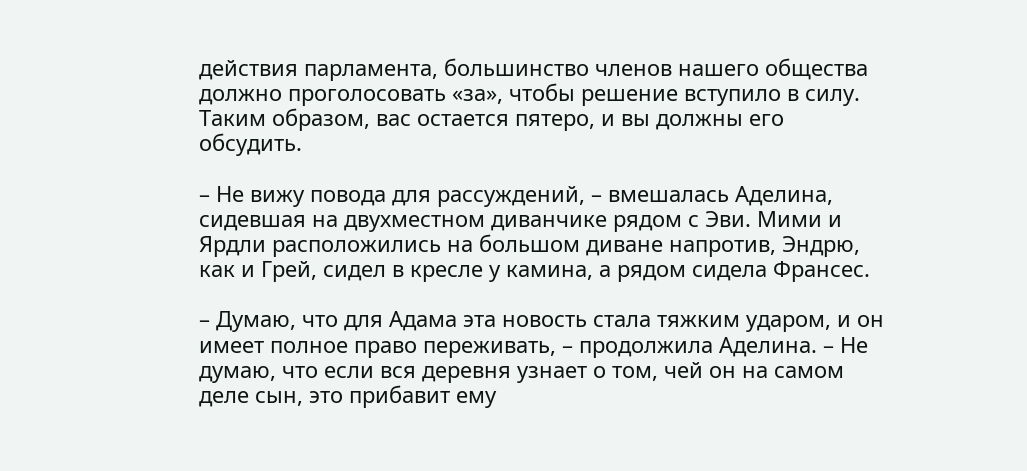действия парламента, большинство членов нашего общества должно проголосовать «за», чтобы решение вступило в силу. Таким образом, вас остается пятеро, и вы должны его обсудить.

– Не вижу повода для рассуждений, – вмешалась Аделина, сидевшая на двухместном диванчике рядом с Эви. Мими и Ярдли расположились на большом диване напротив, Эндрю, как и Грей, сидел в кресле у камина, а рядом сидела Франсес.

– Думаю, что для Адама эта новость стала тяжким ударом, и он имеет полное право переживать, – продолжила Аделина. – Не думаю, что если вся деревня узнает о том, чей он на самом деле сын, это прибавит ему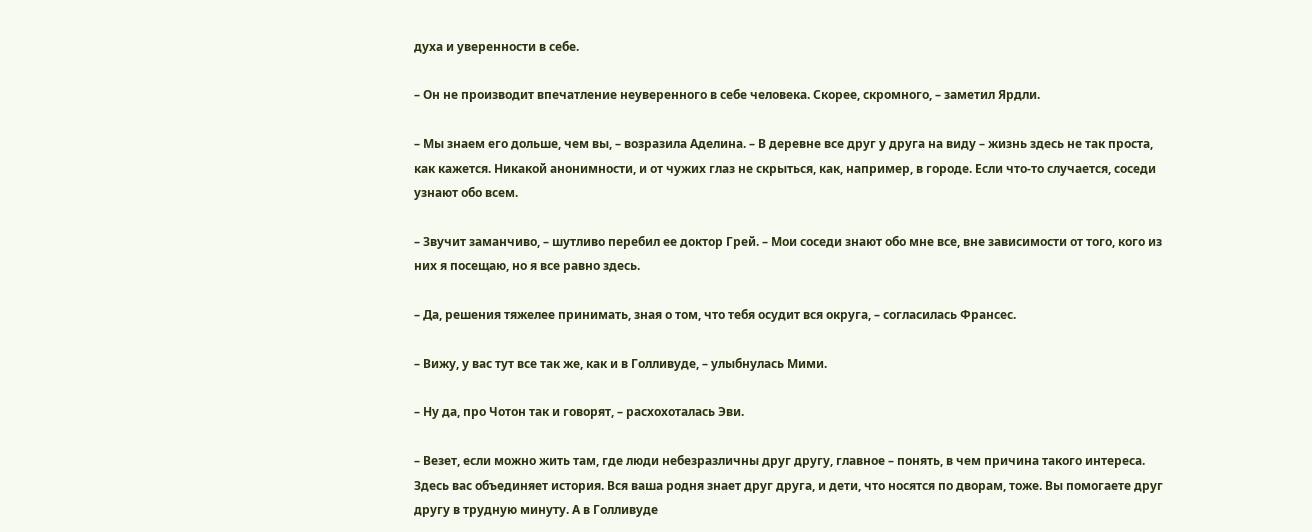духа и уверенности в себе.

– Он не производит впечатление неуверенного в себе человека. Скорее, скромного, – заметил Ярдли.

– Мы знаем его дольше, чем вы, – возразила Аделина. – В деревне все друг у друга на виду – жизнь здесь не так проста, как кажется. Никакой анонимности, и от чужих глаз не скрыться, как, например, в городе. Если что-то случается, соседи узнают обо всем.

– Звучит заманчиво, – шутливо перебил ее доктор Грей. – Мои соседи знают обо мне все, вне зависимости от того, кого из них я посещаю, но я все равно здесь.

– Да, решения тяжелее принимать, зная о том, что тебя осудит вся округа, – согласилась Франсес.

– Вижу, у вас тут все так же, как и в Голливуде, – улыбнулась Мими.

– Ну да, про Чотон так и говорят, – расхохоталась Эви.

– Везет, если можно жить там, где люди небезразличны друг другу, главное – понять, в чем причина такого интереса. Здесь вас объединяет история. Вся ваша родня знает друг друга, и дети, что носятся по дворам, тоже. Вы помогаете друг другу в трудную минуту. А в Голливуде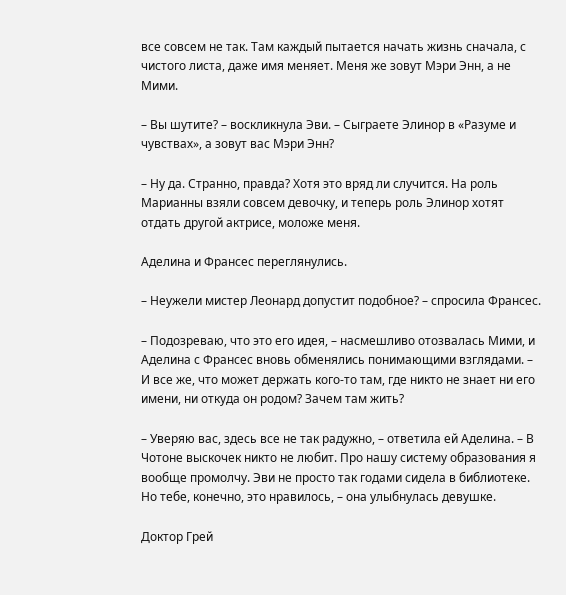все совсем не так. Там каждый пытается начать жизнь сначала, с чистого листа, даже имя меняет. Меня же зовут Мэри Энн, а не Мими.

– Вы шутите? – воскликнула Эви. – Сыграете Элинор в «Разуме и чувствах», а зовут вас Мэри Энн?

– Ну да. Странно, правда? Хотя это вряд ли случится. На роль Марианны взяли совсем девочку, и теперь роль Элинор хотят отдать другой актрисе, моложе меня.

Аделина и Франсес переглянулись.

– Неужели мистер Леонард допустит подобное? – спросила Франсес.

– Подозреваю, что это его идея, – насмешливо отозвалась Мими, и Аделина с Франсес вновь обменялись понимающими взглядами. – И все же, что может держать кого-то там, где никто не знает ни его имени, ни откуда он родом? Зачем там жить?

– Уверяю вас, здесь все не так радужно, – ответила ей Аделина. – В Чотоне выскочек никто не любит. Про нашу систему образования я вообще промолчу. Эви не просто так годами сидела в библиотеке. Но тебе, конечно, это нравилось, – она улыбнулась девушке.

Доктор Грей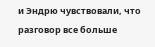и Эндрю чувствовали, что разговор все больше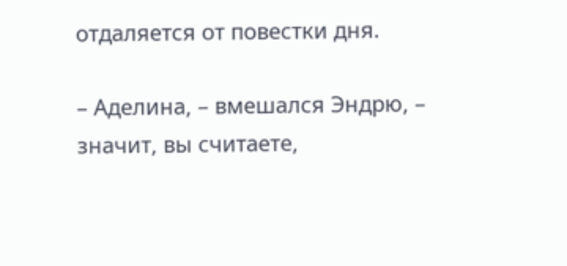отдаляется от повестки дня.

– Аделина, – вмешался Эндрю, – значит, вы считаете,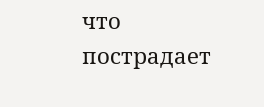что пострадает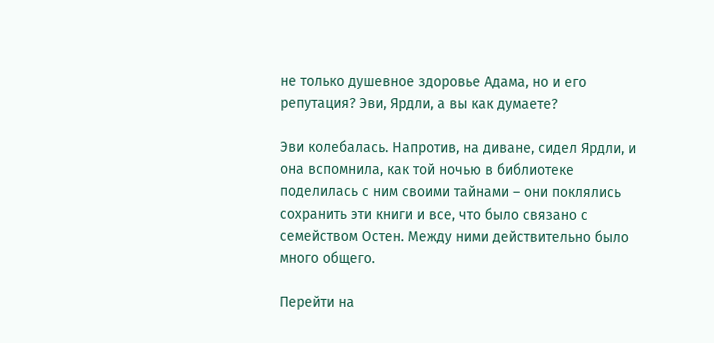не только душевное здоровье Адама, но и его репутация? Эви, Ярдли, а вы как думаете?

Эви колебалась. Напротив, на диване, сидел Ярдли, и она вспомнила, как той ночью в библиотеке поделилась с ним своими тайнами – они поклялись сохранить эти книги и все, что было связано с семейством Остен. Между ними действительно было много общего.

Перейти на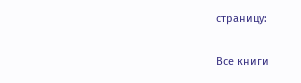страницу:

Все книги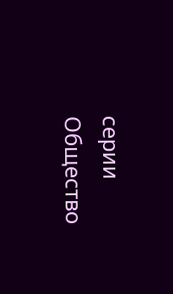серии Общество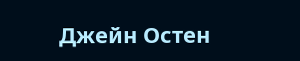Джейн Остен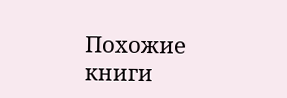Похожие книги